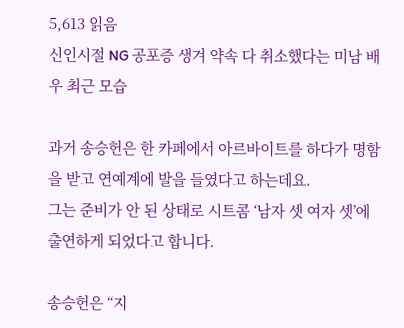5,613 읽음
신인시절 NG 공포증 생겨 약속 다 취소했다는 미남 배우 최근 모습

과거 송승헌은 한 카페에서 아르바이트를 하다가 명함을 받고 연예계에 발을 들였다고 하는데요.
그는 준비가 안 된 상태로 시트콤 ‘남자 셋 여자 셋’에 출연하게 되었다고 합니다.

송승헌은 “지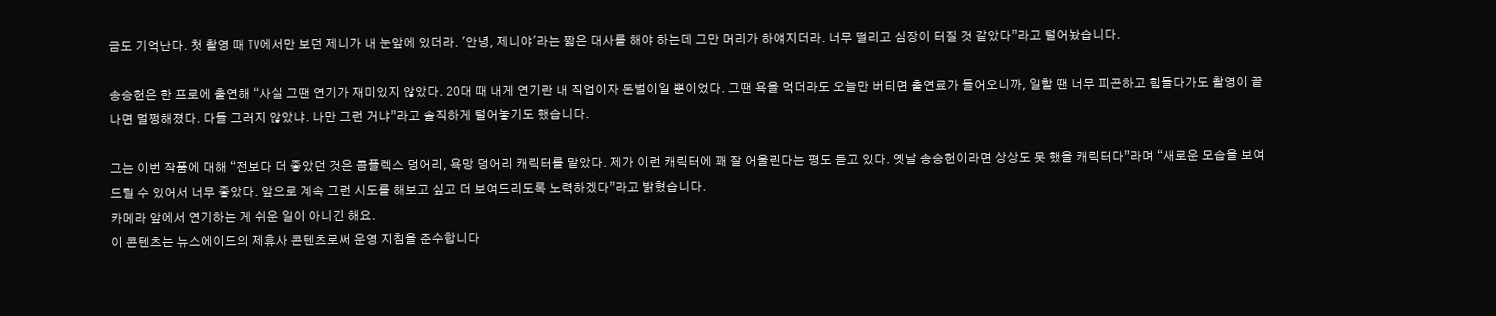금도 기억난다. 첫 촬영 때 TV에서만 보던 제니가 내 눈앞에 있더라. '안녕, 제니야'라는 짧은 대사를 해야 하는데 그만 머리가 하얘지더라. 너무 떨리고 심장이 터질 것 같았다”라고 털어놨습니다.

송승헌은 한 프로에 출연해 “사실 그땐 연기가 재미있지 않았다. 20대 때 내게 연기란 내 직업이자 돈벌이일 뿐이었다. 그땐 욕을 먹더라도 오늘만 버티면 출연료가 들어오니까, 일할 땐 너무 피곤하고 힘들다가도 촬영이 끝나면 멀쩡해졌다. 다들 그러지 않았냐. 나만 그런 거냐”라고 솔직하게 털어놓기도 했습니다.

그는 이번 작품에 대해 “전보다 더 좋았던 것은 콤플렉스 덩어리, 욕망 덩어리 캐릭터를 맡았다. 제가 이런 캐릭터에 꽤 잘 어울린다는 평도 듣고 있다. 옛날 송승헌이라면 상상도 못 했을 캐릭터다”라며 “새로운 모습을 보여드릴 수 있어서 너무 좋았다. 앞으로 계속 그런 시도를 해보고 싶고 더 보여드리도록 노력하겠다”라고 밝혔습니다.
카메라 앞에서 연기하는 게 쉬운 일이 아니긴 해요.
이 콘텐츠는 뉴스에이드의 제휴사 콘텐츠로써 운영 지침을 준수합니다